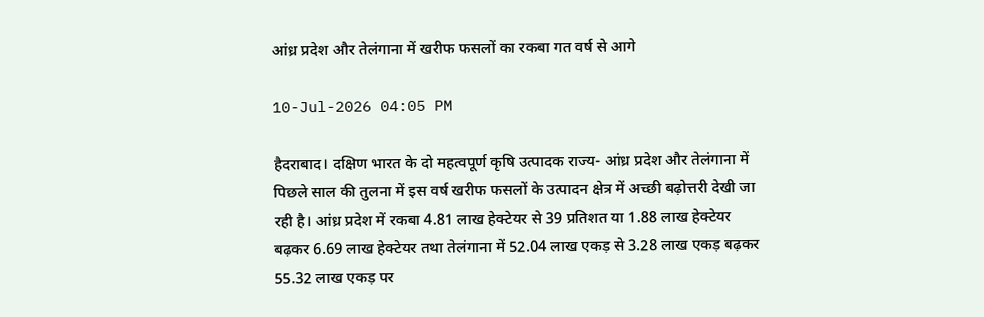आंध्र प्रदेश और तेलंगाना में खरीफ फसलों का रकबा गत वर्ष से आगे

10-Jul-2026 04:05 PM

हैदराबाद। दक्षिण भारत के दो महत्वपूर्ण कृषि उत्पादक राज्य- आंध्र प्रदेश और तेलंगाना में पिछले साल की तुलना में इस वर्ष खरीफ फसलों के उत्पादन क्षेत्र में अच्छी बढ़ोत्तरी देखी जा रही है। आंध्र प्रदेश में रकबा 4.81 लाख हेक्टेयर से 39 प्रतिशत या 1.88 लाख हेक्टेयर बढ़कर 6.69 लाख हेक्टेयर तथा तेलंगाना में 52.04 लाख एकड़ से 3.28 लाख एकड़ बढ़कर 55.32 लाख एकड़ पर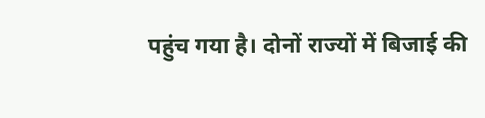पहुंच गया है। दोनों राज्यों में बिजाई की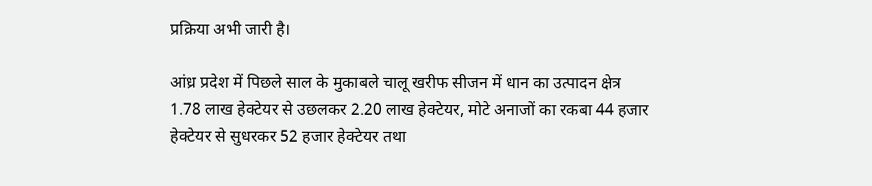प्रक्रिया अभी जारी है।

आंध्र प्रदेश में पिछले साल के मुकाबले चालू खरीफ सीजन में धान का उत्पादन क्षेत्र 1.78 लाख हेक्टेयर से उछलकर 2.20 लाख हेक्टेयर, मोटे अनाजों का रकबा 44 हजार हेक्टेयर से सुधरकर 52 हजार हेक्टेयर तथा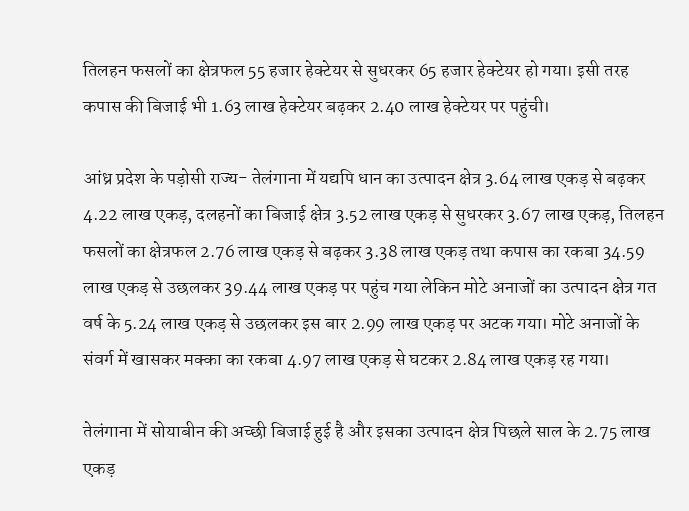तिलहन फसलों का क्षेत्रफल 55 हजार हेक्टेयर से सुधरकर 65 हजार हेक्टेयर हो गया। इसी तरह कपास की बिजाई भी 1.63 लाख हेक्टेयर बढ़कर 2.40 लाख हेक्टेयर पर पहुंची।

आंध्र प्रदेश के पड़ोसी राज्य- तेलंगाना में यद्यपि धान का उत्पादन क्षेत्र 3.64 लाख एकड़ से बढ़कर 4.22 लाख एकड़, दलहनों का बिजाई क्षेत्र 3.52 लाख एकड़ से सुधरकर 3.67 लाख एकड़, तिलहन फसलों का क्षेत्रफल 2.76 लाख एकड़ से बढ़कर 3.38 लाख एकड़ तथा कपास का रकबा 34.59 लाख एकड़ से उछलकर 39.44 लाख एकड़ पर पहुंच गया लेकिन मोटे अनाजों का उत्पादन क्षेत्र गत वर्ष के 5.24 लाख एकड़ से उछलकर इस बार 2.99 लाख एकड़ पर अटक गया। मोटे अनाजों के संवर्ग में खासकर मक्का का रकबा 4.97 लाख एकड़ से घटकर 2.84 लाख एकड़ रह गया।

तेलंगाना में सोयाबीन की अच्छी बिजाई हुई है और इसका उत्पादन क्षेत्र पिछले साल के 2.75 लाख एकड़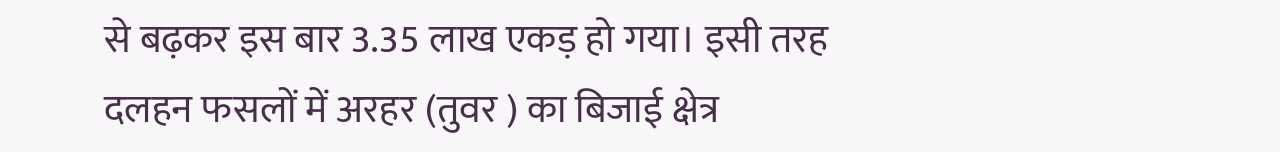से बढ़कर इस बार 3.35 लाख एकड़ हो गया। इसी तरह दलहन फसलों में अरहर (तुवर ) का बिजाई क्षेत्र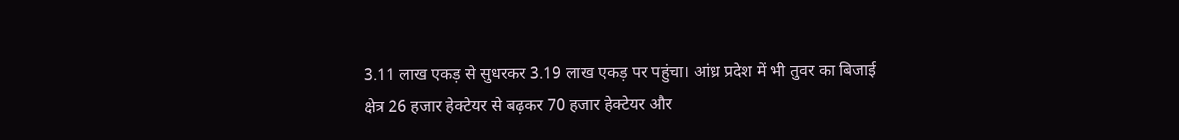3.11 लाख एकड़ से सुधरकर 3.19 लाख एकड़ पर पहुंचा। आंध्र प्रदेश में भी तुवर का बिजाई क्षेत्र 26 हजार हेक्टेयर से बढ़कर 70 हजार हेक्टेयर और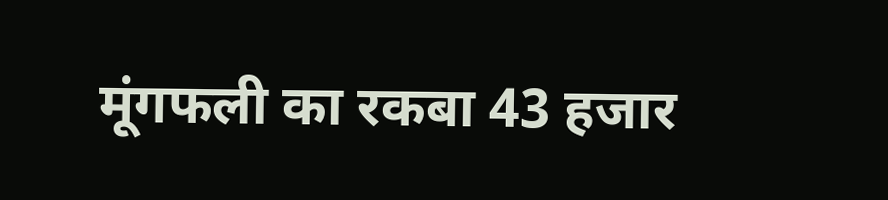मूंगफली का रकबा 43 हजार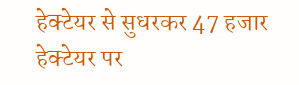हेक्टेयर से सुधरकर 47 हजार हेक्टेयर पर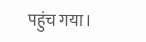पहुंच गया।